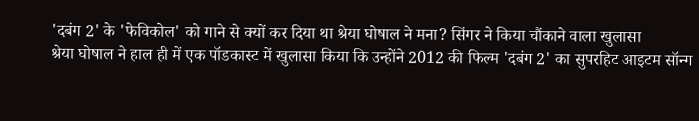'दबंग 2' के 'फेविकोल' को गाने से क्यों कर दिया था श्रेया घोषाल ने मना? सिंगर ने किया चौंकाने वाला खुलासा
श्रेया घोषाल ने हाल ही में एक पॉडकास्ट में खुलासा किया कि उन्होंने 2012 की फिल्म 'दबंग 2' का सुपरहिट आइटम सॉन्ग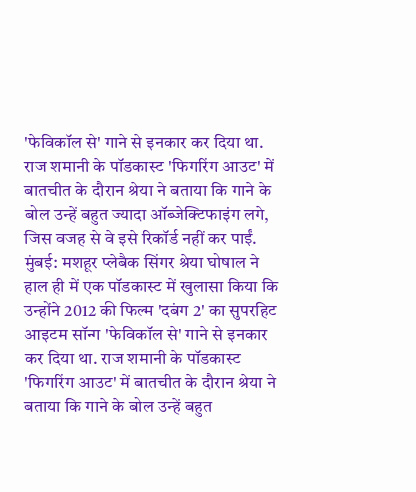'फेविकॉल से' गाने से इनकार कर दिया था. राज शमानी के पॉडकास्ट 'फिगरिंग आउट' में बातचीत के दौरान श्रेया ने बताया कि गाने के बोल उन्हें बहुत ज्यादा ऑब्जेक्टिफाइंग लगे, जिस वजह से वे इसे रिकॉर्ड नहीं कर पाईं.
मुंबई: मशहूर प्लेबैक सिंगर श्रेया घोषाल ने हाल ही में एक पॉडकास्ट में खुलासा किया कि उन्होंने 2012 की फिल्म 'दबंग 2' का सुपरहिट आइटम सॉन्ग 'फेविकॉल से' गाने से इनकार कर दिया था. राज शमानी के पॉडकास्ट 'फिगरिंग आउट' में बातचीत के दौरान श्रेया ने बताया कि गाने के बोल उन्हें बहुत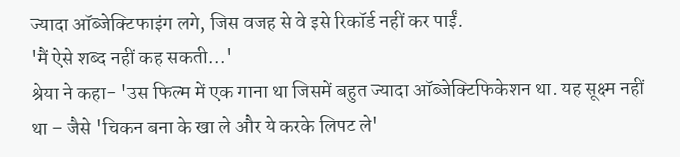ज्यादा ऑब्जेक्टिफाइंग लगे, जिस वजह से वे इसे रिकॉर्ड नहीं कर पाईं.
'मैं ऐसे शब्द नहीं कह सकती...'
श्रेया ने कहा- 'उस फिल्म में एक गाना था जिसमें बहुत ज्यादा ऑब्जेक्टिफिकेशन था. यह सूक्ष्म नहीं था – जैसे 'चिकन बना के खा ले और ये करके लिपट ले'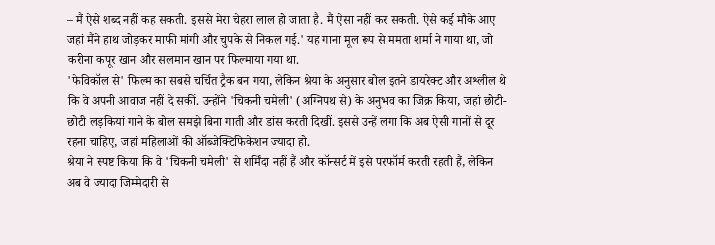– मैं ऐसे शब्द नहीं कह सकती. इससे मेरा चेहरा लाल हो जाता है. मैं ऐसा नहीं कर सकती. ऐसे कई मौके आए जहां मैंने हाथ जोड़कर माफी मांगी और चुपके से निकल गई.' यह गाना मूल रूप से ममता शर्मा ने गाया था, जो करीना कपूर खान और सलमान खान पर फिल्माया गया था.
'फेविकॉल से' फिल्म का सबसे चर्चित ट्रैक बन गया, लेकिन श्रेया के अनुसार बोल इतने डायरेक्ट और अश्लील थे कि वे अपनी आवाज नहीं दे सकीं. उन्होंने 'चिकनी चमेली' (अग्निपथ से) के अनुभव का जिक्र किया, जहां छोटी-छोटी लड़कियां गाने के बोल समझे बिना गाती और डांस करती दिखीं. इससे उन्हें लगा कि अब ऐसी गानों से दूर रहना चाहिए, जहां महिलाओं की ऑब्जेक्टिफिकेशन ज्यादा हो.
श्रेया ने स्पष्ट किया कि वे 'चिकनी चमेली' से शर्मिंदा नहीं हैं और कॉन्सर्ट में इसे परफॉर्म करती रहती हैं, लेकिन अब वे ज्यादा जिम्मेदारी से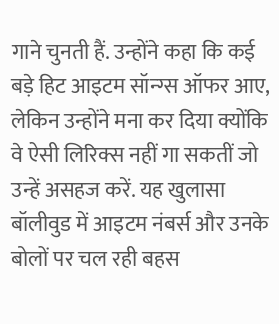गाने चुनती हैं. उन्होंने कहा कि कई बड़े हिट आइटम सॉन्ग्स ऑफर आए, लेकिन उन्होंने मना कर दिया क्योंकि वे ऐसी लिरिक्स नहीं गा सकतीं जो उन्हें असहज करें. यह खुलासा बॉलीवुड में आइटम नंबर्स और उनके बोलों पर चल रही बहस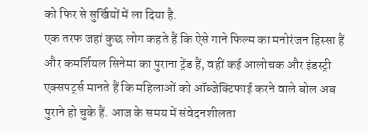को फिर से सुर्खियों में ला दिया है.
एक तरफ जहां कुछ लोग कहते हैं कि ऐसे गाने फिल्म का मनोरंजन हिस्सा हैं और कमर्शियल सिनेमा का पुराना ट्रेंड हैं, वहीं कई आलोचक और इंडस्ट्री एक्सपर्ट्स मानते हैं कि महिलाओं को ऑब्जेक्टिफाई करने वाले बोल अब पुराने हो चुके हैं. आज के समय में संवेदनशीलता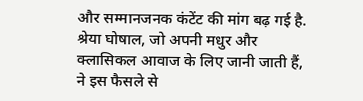और सम्मानजनक कंटेंट की मांग बढ़ गई है. श्रेया घोषाल, जो अपनी मधुर और क्लासिकल आवाज के लिए जानी जाती हैं, ने इस फैसले से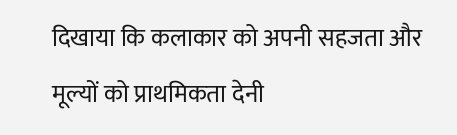दिखाया कि कलाकार को अपनी सहजता और मूल्यों को प्राथमिकता देनी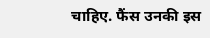चाहिए. फैंस उनकी इस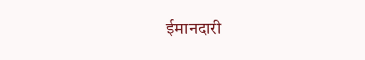ईमानदारी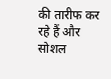की तारीफ कर रहे हैं और सोशल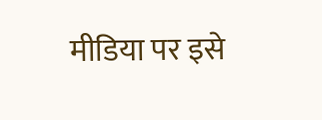मीडिया पर इसे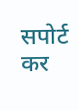सपोर्ट कर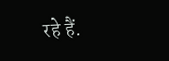रहे हैं.